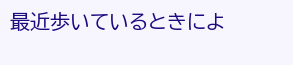最近歩いているときによ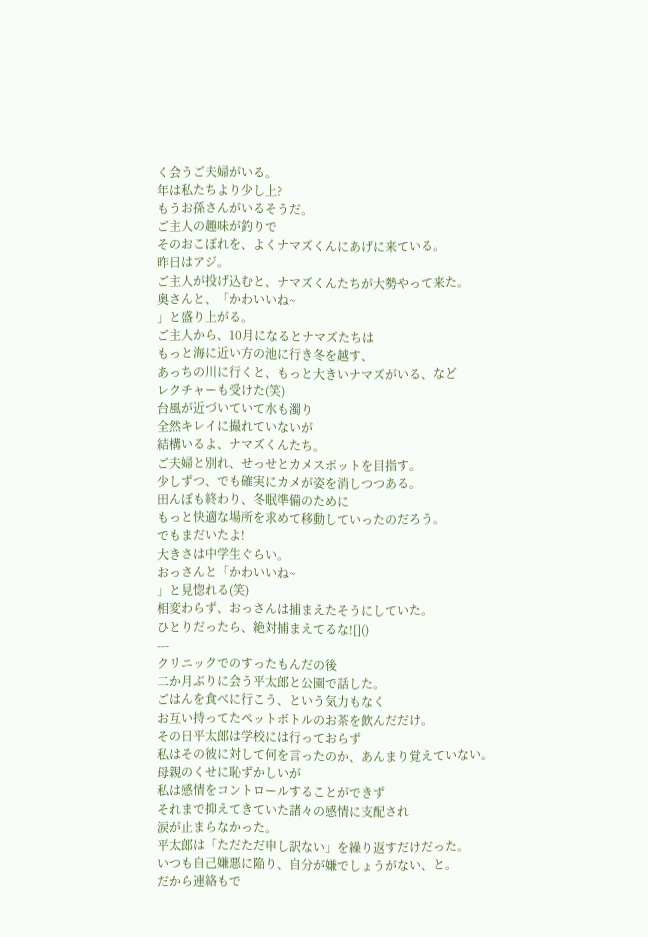く会うご夫婦がいる。
年は私たちより少し上?
もうお孫さんがいるそうだ。
ご主人の趣味が釣りで
そのおこぼれを、よくナマズくんにあげに来ている。
昨日はアジ。
ご主人が投げ込むと、ナマズくんたちが大勢やって来た。
奥さんと、「かわいいね~
」と盛り上がる。
ご主人から、10月になるとナマズたちは
もっと海に近い方の池に行き冬を越す、
あっちの川に行くと、もっと大きいナマズがいる、など
レクチャーも受けた(笑)
台風が近づいていて水も濁り
全然キレイに撮れていないが
結構いるよ、ナマズくんたち。
ご夫婦と別れ、せっせとカメスポットを目指す。
少しずつ、でも確実にカメが姿を消しつつある。
田んぼも終わり、冬眠準備のために
もっと快適な場所を求めて移動していったのだろう。
でもまだいたよ!
大きさは中学生ぐらい。
おっさんと「かわいいね~
」と見惚れる(笑)
相変わらず、おっさんは捕まえたそうにしていた。
ひとりだったら、絶対捕まえてるな![]()
---
クリニックでのすったもんだの後
二か月ぶりに会う平太郎と公園で話した。
ごはんを食べに行こう、という気力もなく
お互い持ってたペットボトルのお茶を飲んだだけ。
その日平太郎は学校には行っておらず
私はその彼に対して何を言ったのか、あんまり覚えていない。
母親のくせに恥ずかしいが
私は感情をコントロールすることができず
それまで抑えてきていた諸々の感情に支配され
涙が止まらなかった。
平太郎は「ただただ申し訳ない」を繰り返すだけだった。
いつも自己嫌悪に陥り、自分が嫌でしょうがない、と。
だから連絡もで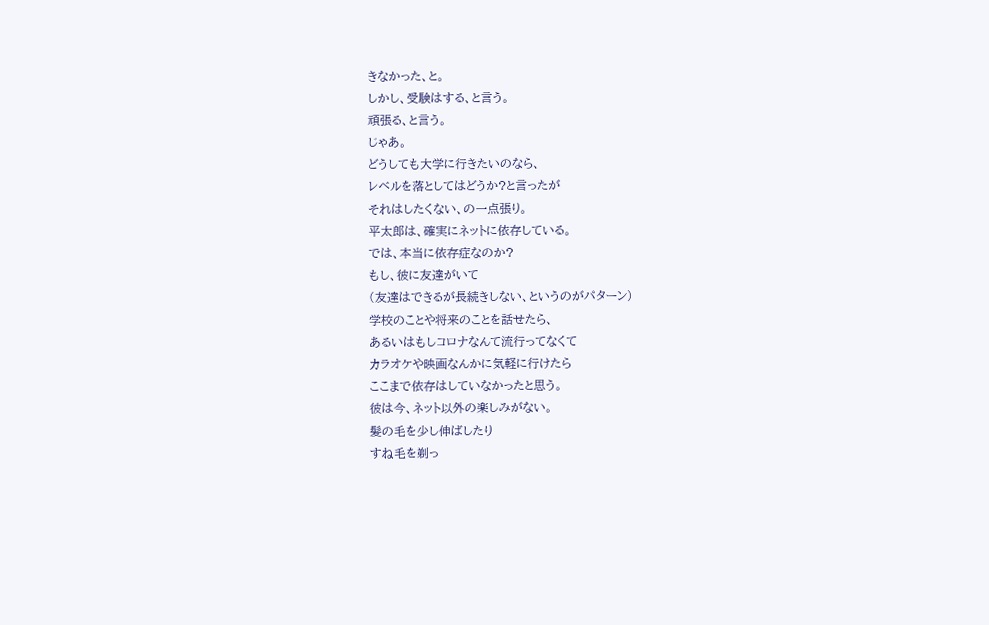きなかった、と。
しかし、受験はする、と言う。
頑張る、と言う。
じゃあ。
どうしても大学に行きたいのなら、
レベルを落としてはどうか?と言ったが
それはしたくない、の一点張り。
平太郎は、確実にネットに依存している。
では、本当に依存症なのか?
もし、彼に友達がいて
(友達はできるが長続きしない、というのがパターン)
学校のことや将来のことを話せたら、
あるいはもしコロナなんて流行ってなくて
カラオケや映画なんかに気軽に行けたら
ここまで依存はしていなかったと思う。
彼は今、ネット以外の楽しみがない。
髪の毛を少し伸ばしたり
すね毛を剃っ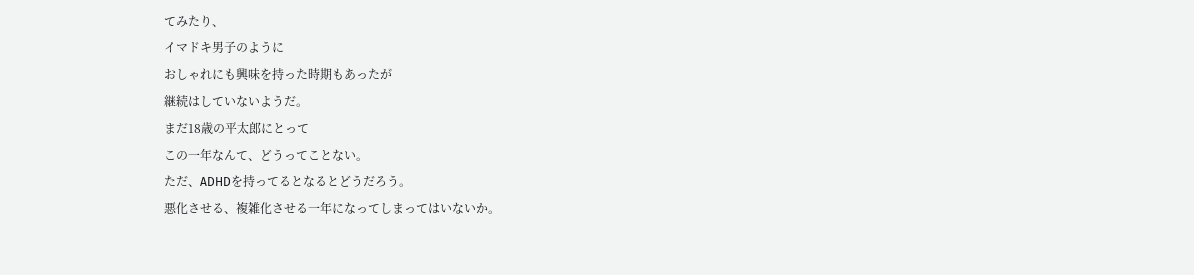てみたり、
イマドキ男子のように
おしゃれにも興味を持った時期もあったが
継続はしていないようだ。
まだ18歳の平太郎にとって
この一年なんて、どうってことない。
ただ、ADHDを持ってるとなるとどうだろう。
悪化させる、複雑化させる一年になってしまってはいないか。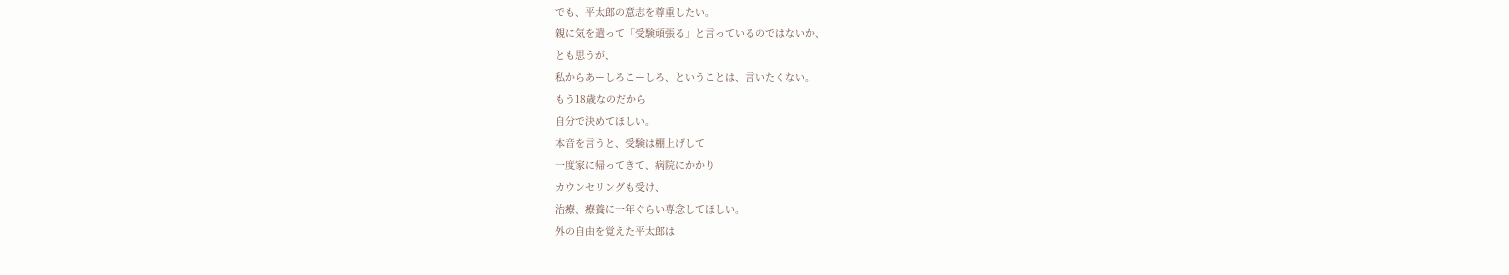でも、平太郎の意志を尊重したい。
親に気を遣って「受験頑張る」と言っているのではないか、
とも思うが、
私からあーしろこーしろ、ということは、言いたくない。
もう18歳なのだから
自分で決めてほしい。
本音を言うと、受験は棚上げして
一度家に帰ってきて、病院にかかり
カウンセリングも受け、
治療、療養に一年ぐらい専念してほしい。
外の自由を覚えた平太郎は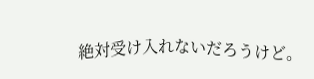絶対受け入れないだろうけど。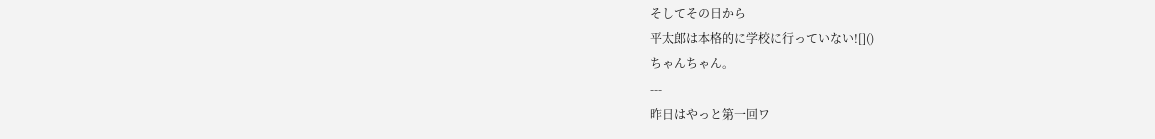そしてその日から
平太郎は本格的に学校に行っていない![]()
ちゃんちゃん。
---
昨日はやっと第一回ワ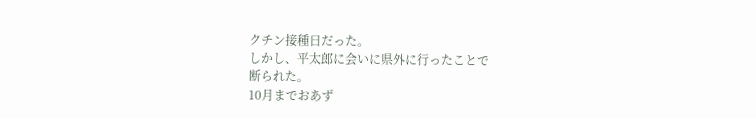クチン接種日だった。
しかし、平太郎に会いに県外に行ったことで
断られた。
10月までおあず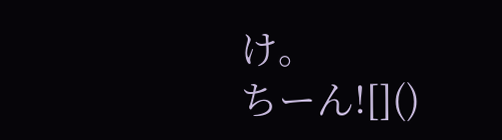け。
ちーん![]()